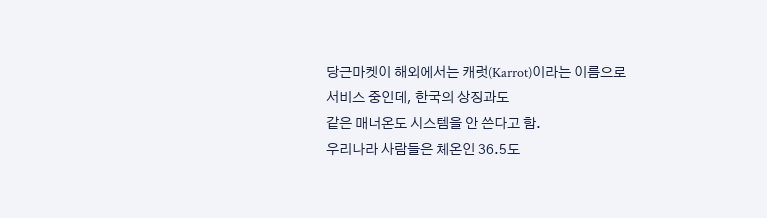당근마켓이 해외에서는 캐럿(Karrot)이라는 이름으로 서비스 중인데, 한국의 상징과도
같은 매너온도 시스템을 안 쓴다고 함.
우리나라 사람들은 체온인 36.5도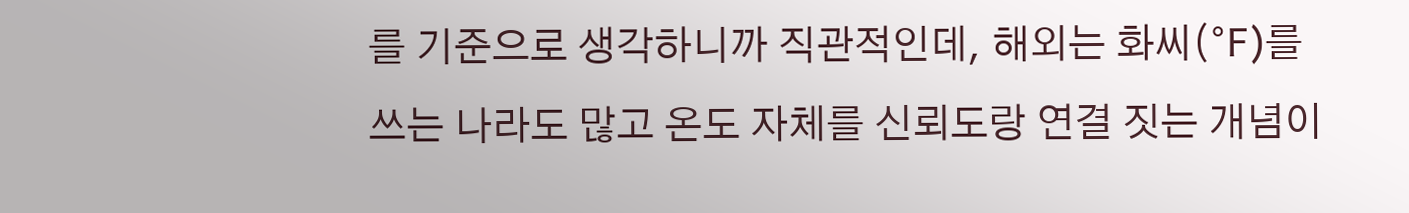를 기준으로 생각하니까 직관적인데, 해외는 화씨(°F)를
쓰는 나라도 많고 온도 자체를 신뢰도랑 연결 짓는 개념이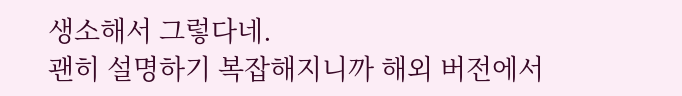생소해서 그렇다네.
괜히 설명하기 복잡해지니까 해외 버전에서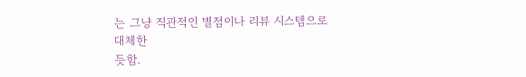는 그냥 직관적인 별점이나 리뷰 시스템으로 대체한
듯함.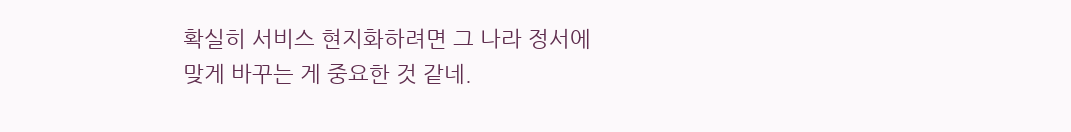확실히 서비스 현지화하려면 그 나라 정서에 맞게 바꾸는 게 중요한 것 같네.